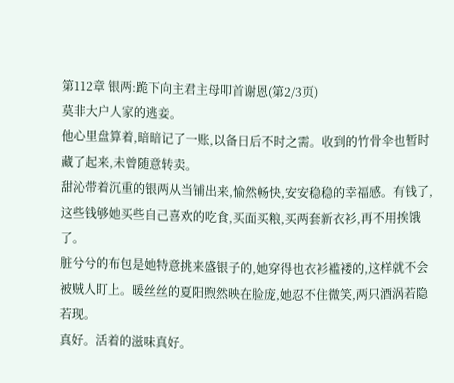第112章 银两:跪下向主君主母叩首谢恩(第2/3页)
莫非大户人家的逃妾。
他心里盘算着,暗暗记了一账,以备日后不时之需。收到的竹骨伞也暂时藏了起来,未曾随意转卖。
甜沁带着沉重的银两从当铺出来,愉然畅快,安安稳稳的幸福感。有钱了,这些钱够她买些自己喜欢的吃食,买面买粮,买两套新衣衫,再不用挨饿了。
脏兮兮的布包是她特意挑来盛银子的,她穿得也衣衫褴褛的,这样就不会被贼人盯上。暖丝丝的夏阳煦然映在脸庞,她忍不住微笑,两只酒涡若隐若现。
真好。活着的滋味真好。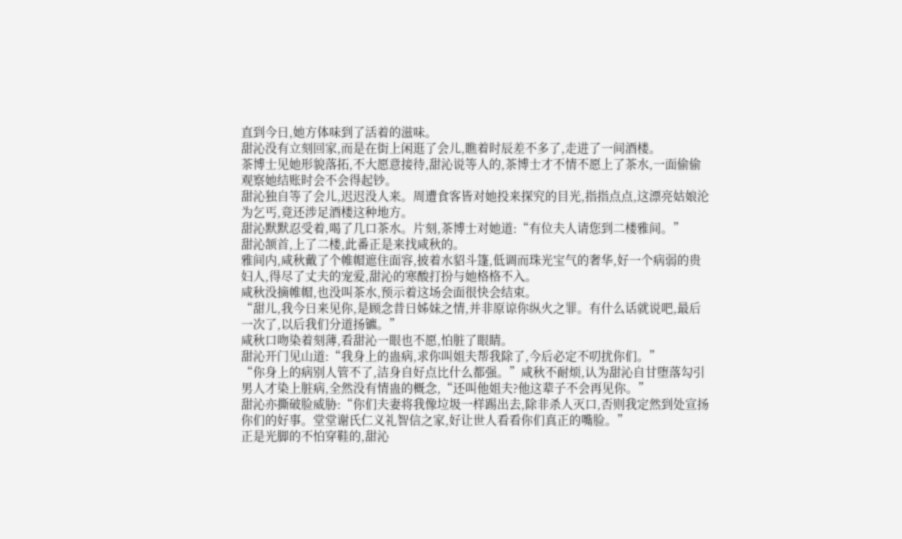直到今日,她方体味到了活着的滋味。
甜沁没有立刻回家,而是在街上闲逛了会儿,瞧着时辰差不多了,走进了一间酒楼。
茶博士见她形貌落拓,不大愿意接待,甜沁说等人的,茶博士才不情不愿上了茶水,一面偷偷观察她结账时会不会得起钞。
甜沁独自等了会儿,迟迟没人来。周遭食客皆对她投来探究的目光,指指点点,这漂亮姑娘沦为乞丐,竟还涉足酒楼这种地方。
甜沁默默忍受着,喝了几口茶水。片刻,茶博士对她道:“有位夫人请您到二楼雅间。”
甜沁颔首,上了二楼,此番正是来找咸秋的。
雅间内,咸秋戴了个帷帽遮住面容,披着水貂斗篷,低调而珠光宝气的奢华,好一个病弱的贵妇人,得尽了丈夫的宠爱,甜沁的寒酸打扮与她格格不入。
咸秋没摘帷帽,也没叫茶水,预示着这场会面很快会结束。
“甜儿,我今日来见你,是顾念昔日姊妹之情,并非原谅你纵火之罪。有什么话就说吧,最后一次了,以后我们分道扬镳。”
咸秋口吻染着刻薄,看甜沁一眼也不愿,怕脏了眼睛。
甜沁开门见山道:“我身上的蛊病,求你叫姐夫帮我除了,今后必定不叨扰你们。”
“你身上的病别人管不了,洁身自好点比什么都强。”咸秋不耐烦,认为甜沁自甘堕落勾引男人才染上脏病,全然没有情蛊的概念,“还叫他姐夫?他这辈子不会再见你。”
甜沁亦撕破脸威胁:“你们夫妻将我像垃圾一样踢出去,除非杀人灭口,否则我定然到处宣扬你们的好事。堂堂谢氏仁义礼智信之家,好让世人看看你们真正的嘴脸。”
正是光脚的不怕穿鞋的,甜沁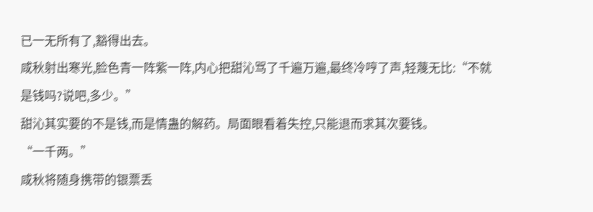已一无所有了,豁得出去。
咸秋射出寒光,脸色青一阵紫一阵,内心把甜沁骂了千遍万遍,最终冷哼了声,轻蔑无比:“不就是钱吗?说吧,多少。”
甜沁其实要的不是钱,而是情蛊的解药。局面眼看着失控,只能退而求其次要钱。
“一千两。”
咸秋将随身携带的银票丢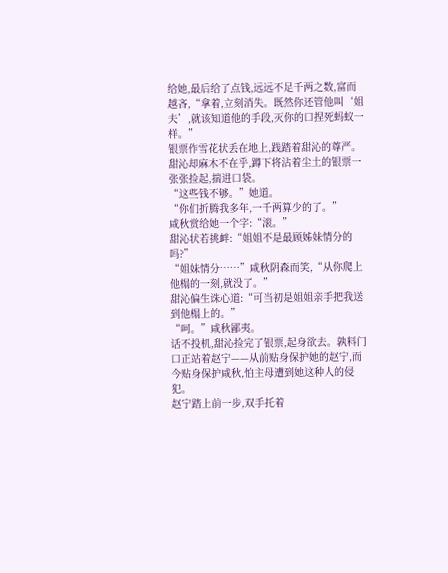给她,最后给了点钱,远远不足千两之数,富而越吝,“拿着,立刻消失。既然你还管他叫‘姐夫’,就该知道他的手段,灭你的口捏死蚂蚁一样。”
银票作雪花状丢在地上,践踏着甜沁的尊严。甜沁却麻木不在乎,蹲下将沾着尘土的银票一张张捡起,揣进口袋。
“这些钱不够。”她道。
“你们折腾我多年,一千两算少的了。”
咸秋赏给她一个字:“滚。”
甜沁状若挑衅:“姐姐不是最顾姊妹情分的吗?”
“姐妹情分……”咸秋阴森而笑,“从你爬上他榻的一刻,就没了。”
甜沁偏生诛心道:“可当初是姐姐亲手把我送到他榻上的。”
“呵。”咸秋鄙夷。
话不投机,甜沁捡完了银票,起身欲去。孰料门口正站着赵宁——从前贴身保护她的赵宁,而今贴身保护咸秋,怕主母遭到她这种人的侵犯。
赵宁踏上前一步,双手托着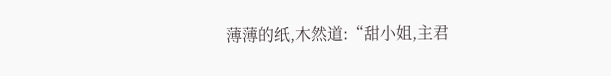薄薄的纸,木然道:“甜小姐,主君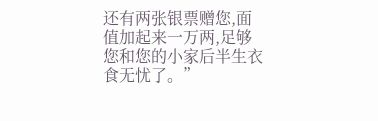还有两张银票赠您,面值加起来一万两,足够您和您的小家后半生衣食无忧了。”